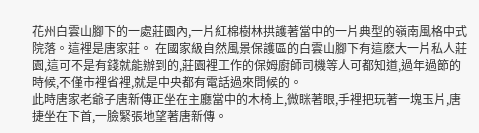花州白雲山腳下的一處莊園內,一片紅棉樹林拱護著當中的一片典型的嶺南風格中式院落。這裡是唐家莊。 在國家級自然風景保護區的白雲山腳下有這麽大一片私人莊園,這可不是有錢就能辦到的,莊園裡工作的保姆廚師司機等人可都知道,過年過節的時候,不僅市裡省裡,就是中央都有電話過來問候的。
此時唐家老爺子唐新傳正坐在主廳當中的木椅上,微眯著眼,手裡把玩著一塊玉片,唐捷坐在下首,一臉緊張地望著唐新傳。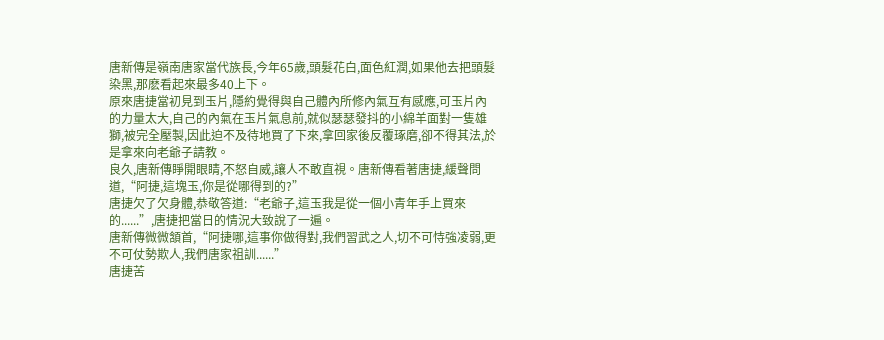唐新傳是嶺南唐家當代族長,今年65歲,頭髮花白,面色紅潤,如果他去把頭髮染黑,那麽看起來最多40上下。
原來唐捷當初見到玉片,隱約覺得與自己體內所修內氣互有感應,可玉片內的力量太大,自己的內氣在玉片氣息前,就似瑟瑟發抖的小綿羊面對一隻雄獅,被完全壓製,因此迫不及待地買了下來,拿回家後反覆琢磨,卻不得其法,於是拿來向老爺子請教。
良久,唐新傳睜開眼睛,不怒自威,讓人不敢直視。唐新傳看著唐捷,緩聲問道,“阿捷,這塊玉,你是從哪得到的?”
唐捷欠了欠身體,恭敬答道:“老爺子,這玉我是從一個小青年手上買來的......”,唐捷把當日的情況大致說了一遍。
唐新傳微微頷首,“阿捷哪,這事你做得對,我們習武之人,切不可恃強凌弱,更不可仗勢欺人,我們唐家祖訓......”
唐捷苦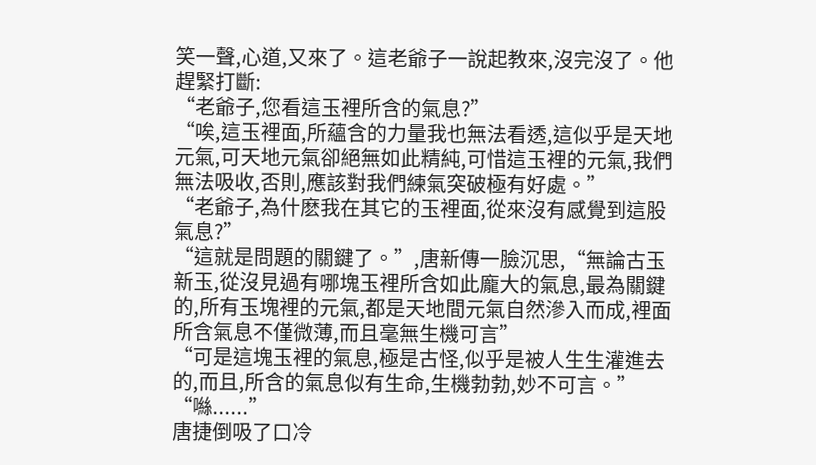笑一聲,心道,又來了。這老爺子一說起教來,沒完沒了。他趕緊打斷:
“老爺子,您看這玉裡所含的氣息?”
“唉,這玉裡面,所蘊含的力量我也無法看透,這似乎是天地元氣,可天地元氣卻絕無如此精純,可惜這玉裡的元氣,我們無法吸收,否則,應該對我們練氣突破極有好處。”
“老爺子,為什麽我在其它的玉裡面,從來沒有感覺到這股氣息?”
“這就是問題的關鍵了。”,唐新傳一臉沉思,“無論古玉新玉,從沒見過有哪塊玉裡所含如此龐大的氣息,最為關鍵的,所有玉塊裡的元氣,都是天地間元氣自然滲入而成,裡面所含氣息不僅微薄,而且毫無生機可言”
“可是這塊玉裡的氣息,極是古怪,似乎是被人生生灌進去的,而且,所含的氣息似有生命,生機勃勃,妙不可言。”
“噝......”
唐捷倒吸了口冷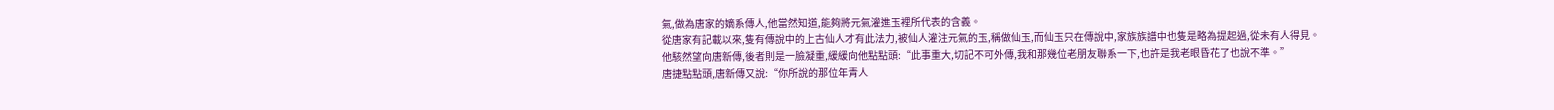氣,做為唐家的嫡系傳人,他當然知道,能夠將元氣灌進玉裡所代表的含義。
從唐家有記載以來,隻有傳說中的上古仙人才有此法力,被仙人灌注元氣的玉,稱做仙玉,而仙玉只在傳說中,家族族譜中也隻是略為提起過,從未有人得見。
他駭然望向唐新傳,後者則是一臉凝重,緩緩向他點點頭:“此事重大,切記不可外傳,我和那幾位老朋友聯系一下,也許是我老眼昏花了也說不準。”
唐捷點點頭,唐新傳又說:“你所說的那位年青人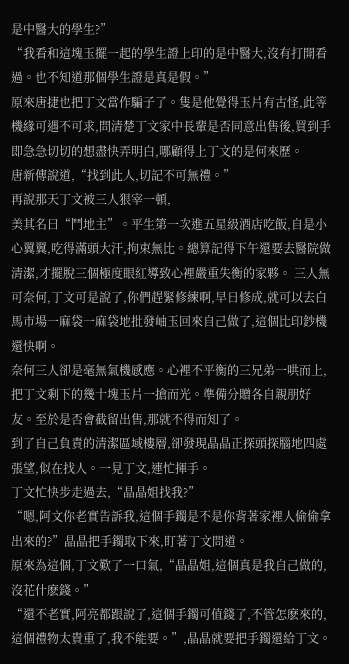是中醫大的學生?”
“我看和這塊玉擺一起的學生證上印的是中醫大,沒有打開看過。也不知道那個學生證是真是假。”
原來唐捷也把丁文當作騙子了。隻是他覺得玉片有古怪,此等機緣可遇不可求,問清楚丁文家中長輩是否同意出售後,買到手即急急切切的想盡快弄明白,哪顧得上丁文的是何來歷。
唐新傳說道,“找到此人,切記不可無禮。”
再說那天丁文被三人狠宰一頓,
美其名曰“鬥地主”。平生第一次進五星級酒店吃飯,自是小心翼翼,吃得滿頭大汗,拘束無比。總算記得下午還要去醫院做清潔,才擺脫三個極度眼紅導致心裡嚴重失衡的家夥。 三人無可奈何,丁文可是說了,你們趕緊修練啊,早日修成,就可以去白馬市場一麻袋一麻袋地批發岫玉回來自己做了,這個比印鈔機還快啊。
奈何三人卻是毫無氣機感應。心裡不平衡的三兄弟一哄而上,把丁文剩下的幾十塊玉片一搶而光。準備分贈各自親朋好友。至於是否會截留出售,那就不得而知了。
到了自己負責的清潔區域樓層,卻發現晶晶正探頭探腦地四處張望,似在找人。一見丁文,連忙揮手。
丁文忙快步走過去,“晶晶姐找我?”
“嗯,阿文你老實告訴我,這個手鐲是不是你背著家裡人偷偷拿出來的?”晶晶把手鐲取下來,盯著丁文問道。
原來為這個,丁文歎了一口氣,“晶晶姐,這個真是我自己做的,沒花什麽錢。”
“還不老實,阿亮都跟說了,這個手鐲可值錢了,不管怎麽來的,這個禮物太貴重了,我不能要。”,晶晶就要把手鐲還給丁文。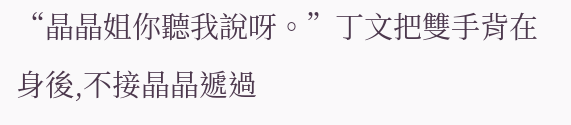“晶晶姐你聽我說呀。”丁文把雙手背在身後,不接晶晶遞過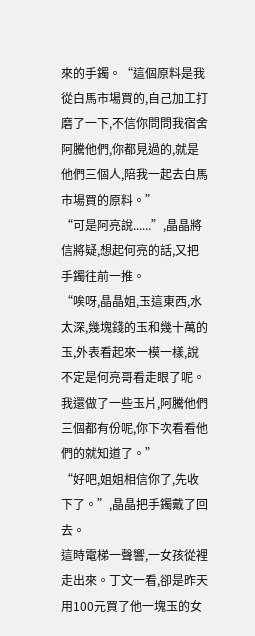來的手鐲。“這個原料是我從白馬市場買的,自己加工打磨了一下,不信你問問我宿舍阿騰他們,你都見過的,就是他們三個人,陪我一起去白馬市場買的原料。”
“可是阿亮說......”,晶晶將信將疑,想起何亮的話,又把手鐲往前一推。
“唉呀,晶晶姐,玉這東西,水太深,幾塊錢的玉和幾十萬的玉,外表看起來一模一樣,說不定是何亮哥看走眼了呢。我還做了一些玉片,阿騰他們三個都有份呢,你下次看看他們的就知道了。”
“好吧,姐姐相信你了,先收下了。”,晶晶把手鐲戴了回去。
這時電梯一聲響,一女孩從裡走出來。丁文一看,卻是昨天用100元買了他一塊玉的女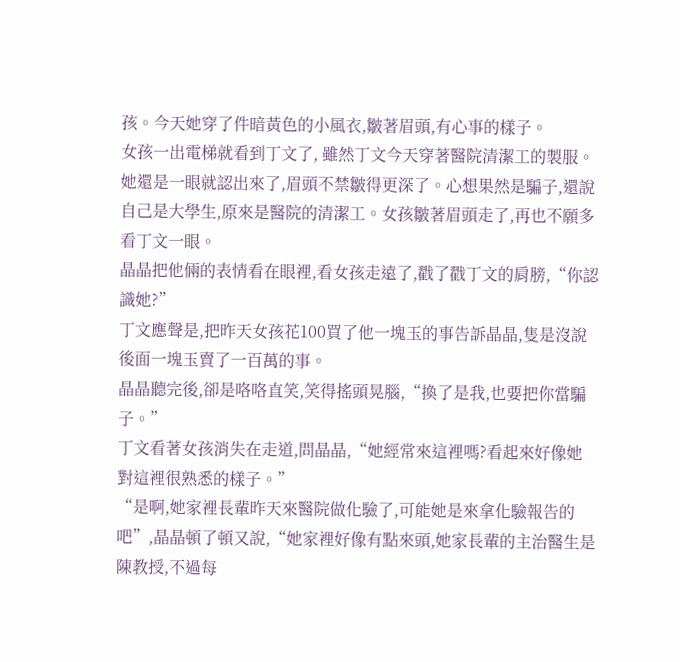孩。今天她穿了件暗黃色的小風衣,皺著眉頭,有心事的樣子。
女孩一出電梯就看到丁文了, 雖然丁文今天穿著醫院清潔工的製服。她還是一眼就認出來了,眉頭不禁皺得更深了。心想果然是騙子,還說自己是大學生,原來是醫院的清潔工。女孩皺著眉頭走了,再也不願多看丁文一眼。
晶晶把他倆的表情看在眼裡,看女孩走遠了,戳了戳丁文的肩膀,“你認識她?”
丁文應聲是,把昨天女孩花100買了他一塊玉的事告訴晶晶,隻是沒說後面一塊玉賣了一百萬的事。
晶晶聽完後,卻是咯咯直笑,笑得搖頭晃腦,“換了是我,也要把你當騙子。”
丁文看著女孩消失在走道,問晶晶,“她經常來這裡嗎?看起來好像她對這裡很熟悉的樣子。”
“是啊,她家裡長輩昨天來醫院做化驗了,可能她是來拿化驗報告的吧”,晶晶頓了頓又說,“她家裡好像有點來頭,她家長輩的主治醫生是陳教授,不過每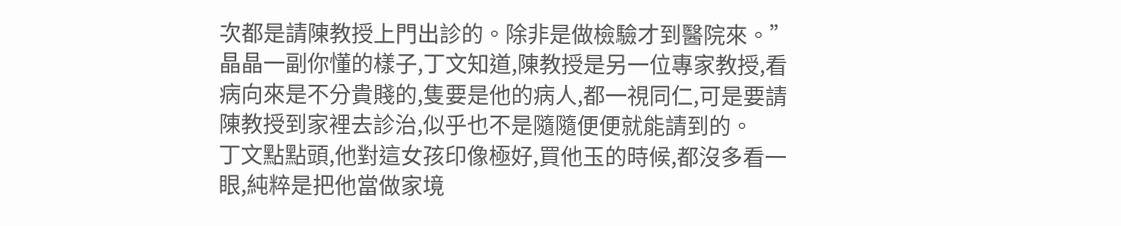次都是請陳教授上門出診的。除非是做檢驗才到醫院來。”
晶晶一副你懂的樣子,丁文知道,陳教授是另一位專家教授,看病向來是不分貴賤的,隻要是他的病人,都一視同仁,可是要請陳教授到家裡去診治,似乎也不是隨隨便便就能請到的。
丁文點點頭,他對這女孩印像極好,買他玉的時候,都沒多看一眼,純粹是把他當做家境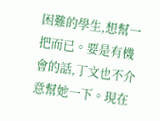困難的學生,想幫一把而已。要是有機會的話,丁文也不介意幫她一下。現在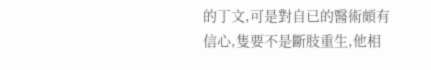的丁文,可是對自已的醫術頗有信心,隻要不是斷肢重生,他相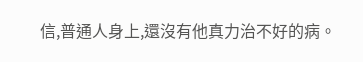信,普通人身上,還沒有他真力治不好的病。